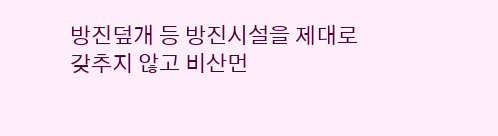방진덮개 등 방진시설을 제대로 갖추지 않고 비산먼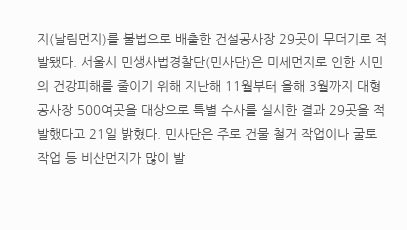지(날림먼지)를 불법으로 배출한 건설공사장 29곳이 무더기로 적발됐다. 서울시 민생사법경찰단(민사단)은 미세먼지로 인한 시민의 건강피해를 줄이기 위해 지난해 11월부터 올해 3월까지 대형 공사장 500여곳을 대상으로 특별 수사를 실시한 결과 29곳을 적발했다고 21일 밝혔다. 민사단은 주로 건물 철거 작업이나 굴토 작업 등 비산먼지가 많이 발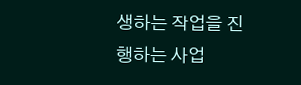생하는 작업을 진행하는 사업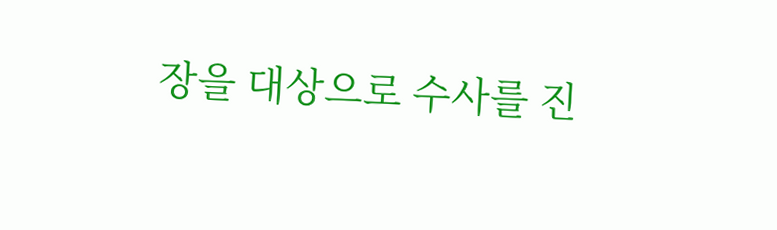장을 대상으로 수사를 진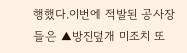행했다.이번에 적발된 공사장들은 ▲방진덮개 미조치 또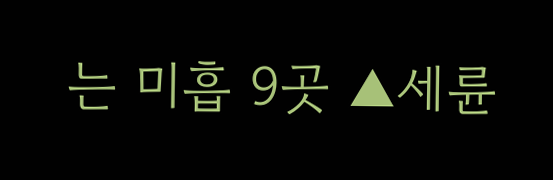는 미흡 9곳 ▲세륜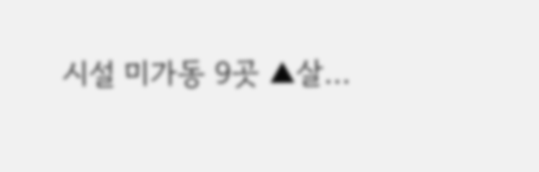시설 미가동 9곳 ▲살...